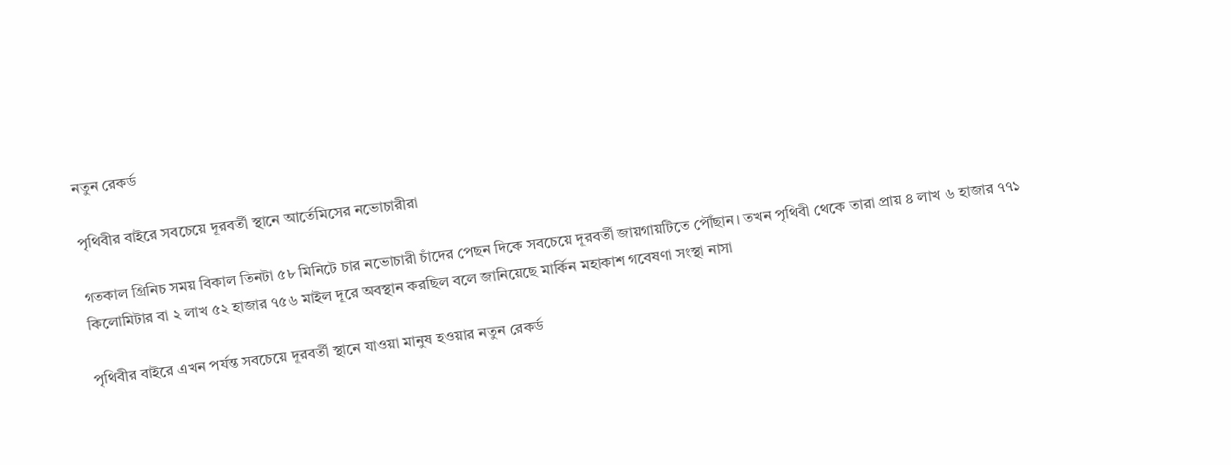নতুন রেকর্ড

পৃথিবীর বাইরে সবচেয়ে দূরবর্তী স্থানে আর্তেমিসের নভোচারীরা

গতকাল গ্রিনিচ সময় বিকাল তিনটা ৫৮ মিনিটে চার নভোচারী চাঁদের পেছন দিকে সবচেয়ে দূরবর্তী জায়গায়টিতে পৌঁছান। তখন পৃথিবী থেকে তারা প্রায় ৪ লাখ ৬ হাজার ৭৭১ কিলোমিটার বা ২ লাখ ৫২ হাজার ৭৫৬ মাইল দূরে অবস্থান করছিল বলে জানিয়েছে মার্কিন মহাকাশ গবেষণা সংস্থা নাসা

পৃথিবীর বাইরে এখন পর্যন্ত সবচেয়ে দূরবর্তী স্থানে যাওয়া মানুষ হওয়ার নতুন রেকর্ড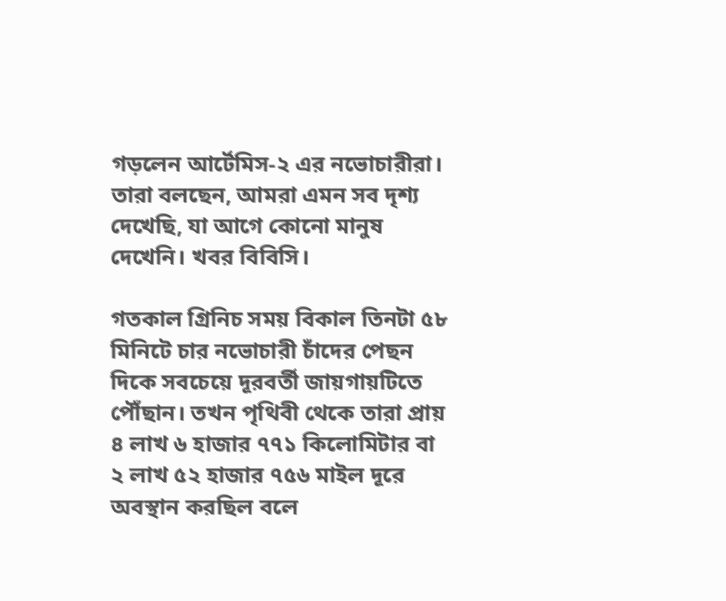গড়লেন আর্টেমিস-২ এর নভোচারীরা। তারা বলছেন, আমরা এমন সব দৃশ্য দেখেছি, যা আগে কোনো মানুষ দেখেনি। খবর বিবিসি।

গতকাল গ্রিনিচ সময় বিকাল তিনটা ৫৮ মিনিটে চার নভোচারী চাঁদের পেছন দিকে সবচেয়ে দূরবর্তী জায়গায়টিতে পৌঁছান। তখন পৃথিবী থেকে তারা প্রায় ৪ লাখ ৬ হাজার ৭৭১ কিলোমিটার বা ২ লাখ ৫২ হাজার ৭৫৬ মাইল দূরে অবস্থান করছিল বলে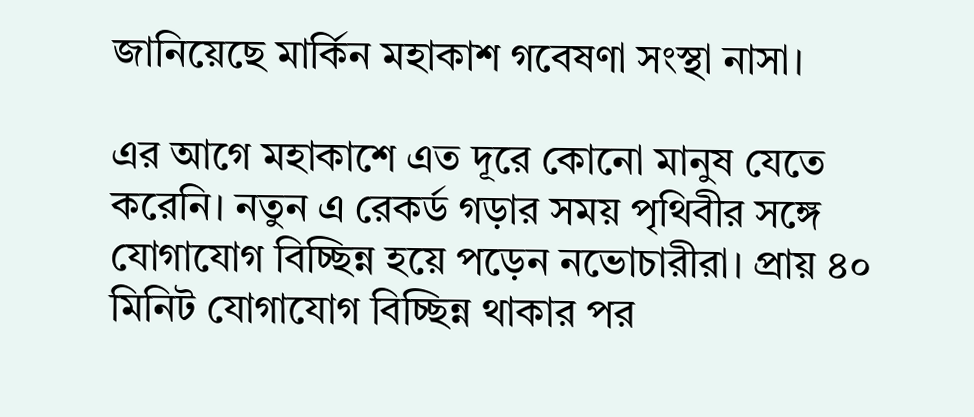জানিয়েছে মার্কিন মহাকাশ গবেষণা সংস্থা নাসা।

এর আগে মহাকাশে এত দূরে কোনো মানুষ যেতে করেনি। নতুন এ রেকর্ড গড়ার সময় পৃথিবীর সঙ্গে যোগাযোগ বিচ্ছিন্ন হয়ে পড়েন নভোচারীরা। প্রায় ৪০ মিনিট যোগাযোগ বিচ্ছিন্ন থাকার পর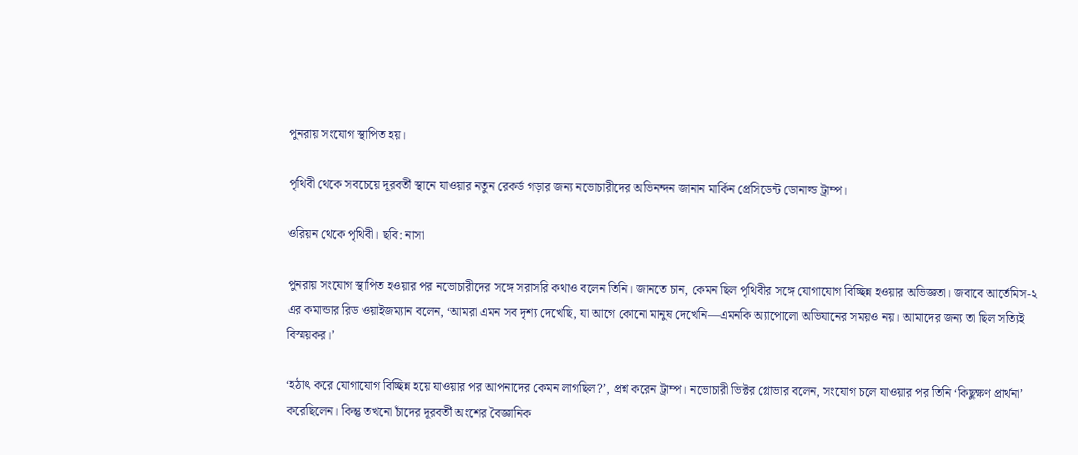পুনরায় সংযোগ স্থাপিত হয়।

পৃথিবী থেকে সবচেয়ে দূরবর্তী স্থানে যাওয়ার নতুন রেকর্ড গড়ার জন্য নভোচারীদের অভিনন্দন জানান মার্কিন প্রেসিডেন্ট ডোনাল্ড ট্রাম্প।

ওরিয়ন থেকে পৃথিবী। ছবি: নাসা

পুনরায় সংযোগ স্থাপিত হওয়ার পর নভোচারীদের সঙ্গে সরাসরি কথাও বলেন তিনি। জানতে চান, কেমন ছিল পৃথিবীর সঙ্গে যোগাযোগ বিচ্ছিন্ন হওয়ার অভিজ্ঞতা। জবাবে আর্তেমিস-২ এর কমান্ডার রিড ওয়াইজম্যান বলেন, ‘আমরা এমন সব দৃশ্য দেখেছি, যা আগে কোনো মানুষ দেখেনি—এমনকি অ্যাপোলো অভিযানের সময়ও নয়। আমাদের জন্য তা ছিল সত্যিই বিস্ময়কর।’

‘হঠাৎ করে যোগাযোগ বিচ্ছিন্ন হয়ে যাওয়ার পর আপনাদের কেমন লাগছিল?’, প্রশ্ন করেন ট্রাম্প। নভোচারী ভিক্টর গ্লোভার বলেন, সংযোগ চলে যাওয়ার পর তিনি ‘কিছুক্ষণ প্রার্থনা’ করেছিলেন। কিন্তু তখনো চাঁদের দূরবর্তী অংশের বৈজ্ঞানিক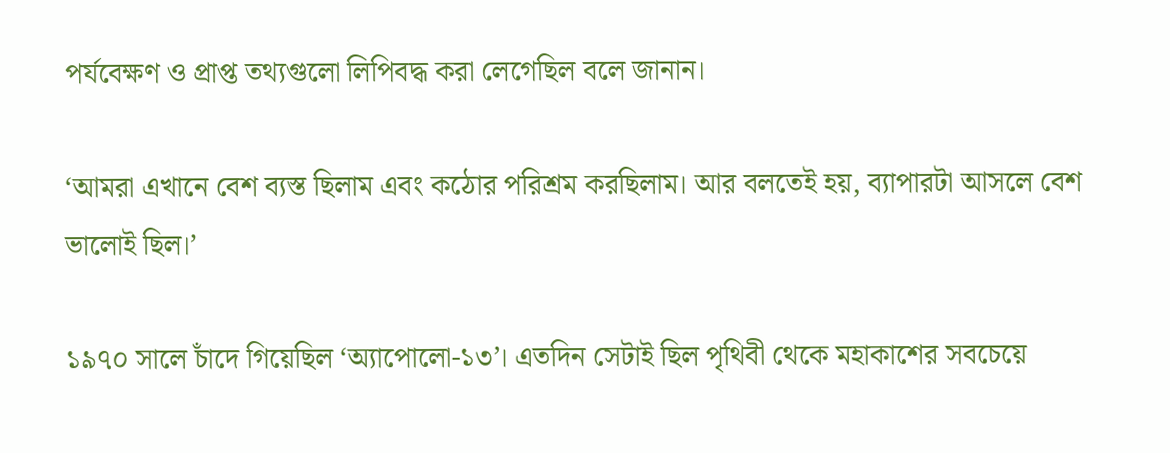পর্যবেক্ষণ ও প্রাপ্ত তথ্যগুলো লিপিবদ্ধ করা লেগেছিল বলে জানান।

‘আমরা এখানে বেশ ব্যস্ত ছিলাম এবং কঠোর পরিশ্রম করছিলাম। আর বলতেই হয়, ব্যাপারটা আসলে বেশ ভালোই ছিল।’

১৯৭০ সালে চাঁদে গিয়েছিল ‘অ্যাপোলো-১৩’। এতদিন সেটাই ছিল পৃথিবী থেকে মহাকাশের সবচেয়ে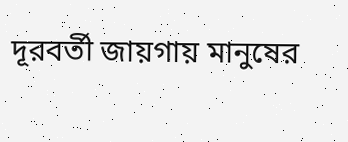দূরবর্তী জায়গায় মানুষের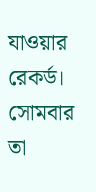যাওয়ার রেকর্ড। সোমবার তা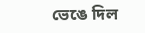ভেঙে দিল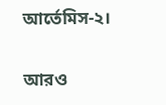আর্তেমিস-২।

আরও